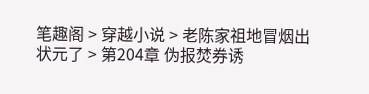笔趣阁 > 穿越小说 > 老陈家祖地冒烟出状元了 > 第204章 伪报焚券诱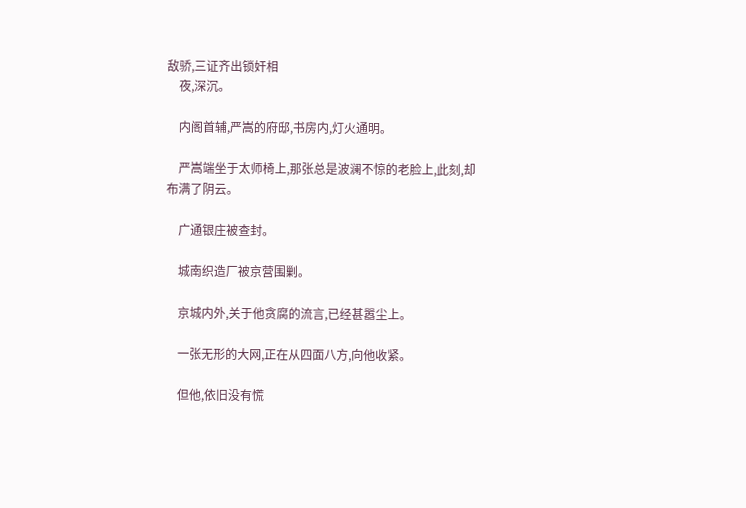敌骄,三证齐出锁奸相
    夜,深沉。

    内阁首辅,严嵩的府邸,书房内,灯火通明。

    严嵩端坐于太师椅上,那张总是波澜不惊的老脸上,此刻,却布满了阴云。

    广通银庄被查封。

    城南织造厂被京营围剿。

    京城内外,关于他贪腐的流言,已经甚嚣尘上。

    一张无形的大网,正在从四面八方,向他收紧。

    但他,依旧没有慌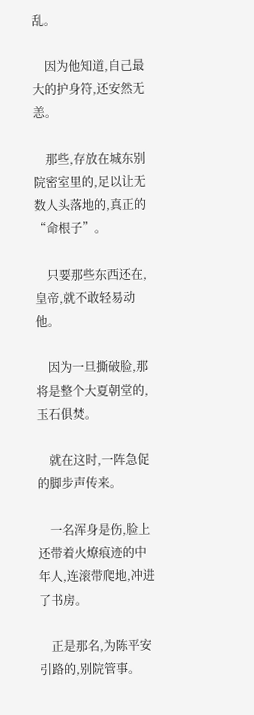乱。

    因为他知道,自己最大的护身符,还安然无恙。

    那些,存放在城东别院密室里的,足以让无数人头落地的,真正的“命根子”。

    只要那些东西还在,皇帝,就不敢轻易动他。

    因为一旦撕破脸,那将是整个大夏朝堂的,玉石俱焚。

    就在这时,一阵急促的脚步声传来。

    一名浑身是伤,脸上还带着火燎痕迹的中年人,连滚带爬地,冲进了书房。

    正是那名,为陈平安引路的,别院管事。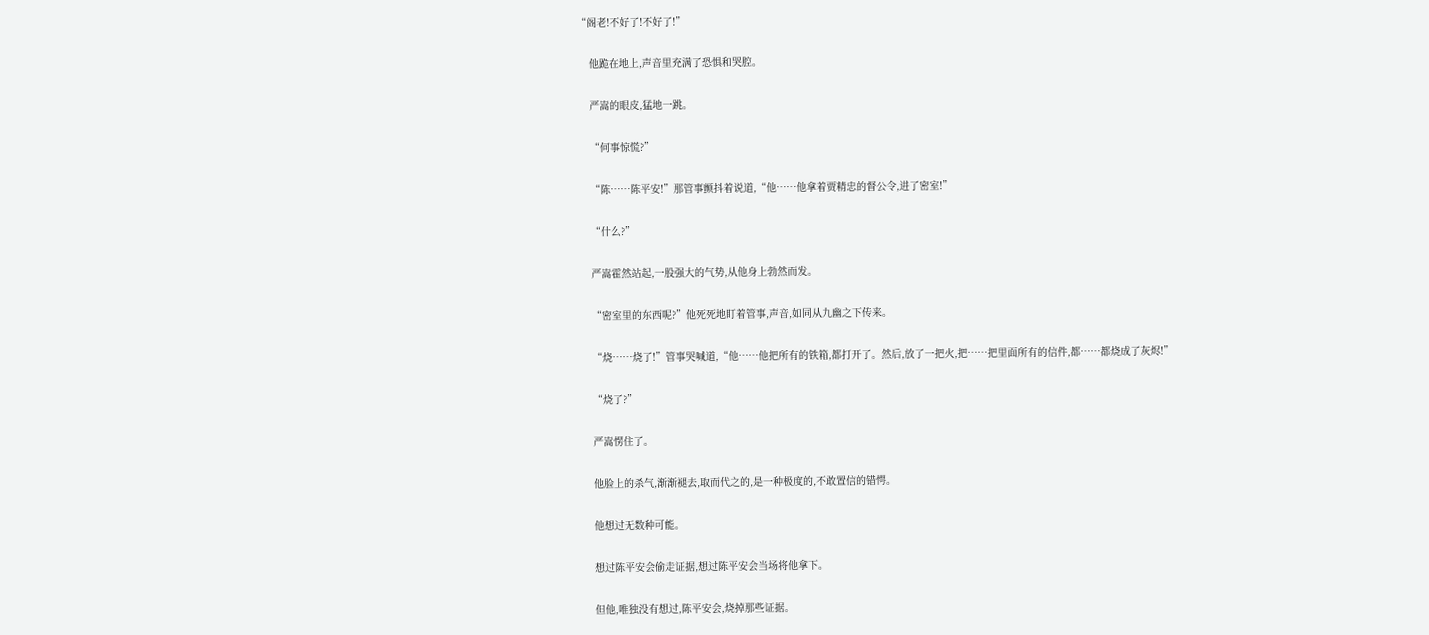“阁老!不好了!不好了!”

    他跪在地上,声音里充满了恐惧和哭腔。

    严嵩的眼皮,猛地一跳。

    “何事惊慌?”

    “陈……陈平安!”那管事颤抖着说道,“他……他拿着贾精忠的督公令,进了密室!”

    “什么?”

    严嵩霍然站起,一股强大的气势,从他身上勃然而发。

    “密室里的东西呢?”他死死地盯着管事,声音,如同从九幽之下传来。

    “烧……烧了!”管事哭喊道,“他……他把所有的铁箱,都打开了。然后,放了一把火,把……把里面所有的信件,都……都烧成了灰烬!”

    “烧了?”

    严嵩愣住了。

    他脸上的杀气,渐渐褪去,取而代之的,是一种极度的,不敢置信的错愕。

    他想过无数种可能。

    想过陈平安会偷走证据,想过陈平安会当场将他拿下。

    但他,唯独没有想过,陈平安会,烧掉那些证据。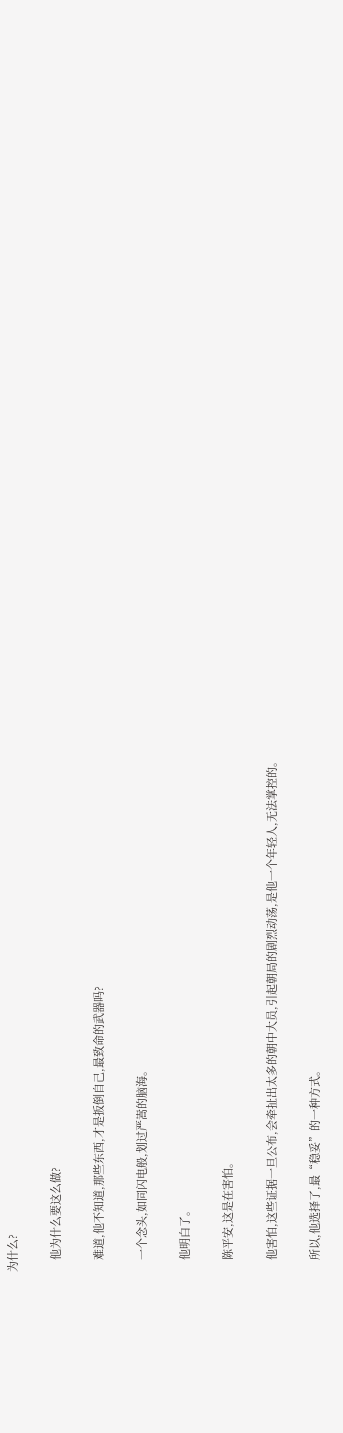为什么?

    他为什么要这么做?

    难道,他不知道,那些东西,才是扳倒自己,最致命的武器吗?

    一个念头,如同闪电般,划过严嵩的脑海。

    他明白了。

    陈平安,这是在害怕。

    他害怕,这些证据一旦公布,会牵扯出太多的朝中大员,引起朝局的剧烈动荡,是他一个年轻人,无法掌控的。

    所以,他选择了,最“稳妥”的一种方式。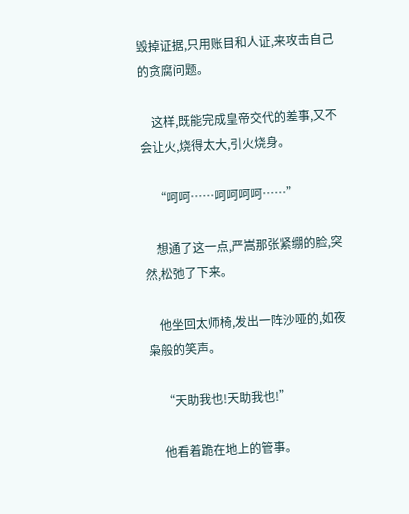毁掉证据,只用账目和人证,来攻击自己的贪腐问题。

    这样,既能完成皇帝交代的差事,又不会让火,烧得太大,引火烧身。

    “呵呵……呵呵呵呵……”

    想通了这一点,严嵩那张紧绷的脸,突然,松弛了下来。

    他坐回太师椅,发出一阵沙哑的,如夜枭般的笑声。

    “天助我也!天助我也!”

    他看着跪在地上的管事。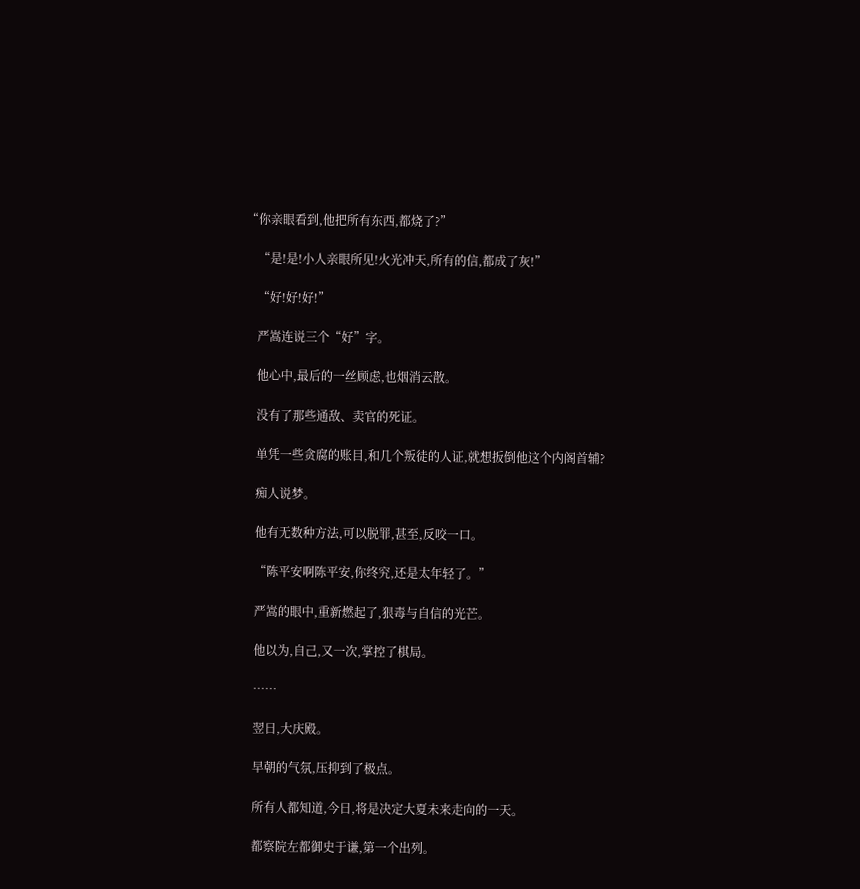“你亲眼看到,他把所有东西,都烧了?”

    “是!是!小人亲眼所见!火光冲天,所有的信,都成了灰!”

    “好!好!好!”

    严嵩连说三个“好”字。

    他心中,最后的一丝顾虑,也烟消云散。

    没有了那些通敌、卖官的死证。

    单凭一些贪腐的账目,和几个叛徒的人证,就想扳倒他这个内阁首辅?

    痴人说梦。

    他有无数种方法,可以脱罪,甚至,反咬一口。

    “陈平安啊陈平安,你终究,还是太年轻了。”

    严嵩的眼中,重新燃起了,狠毒与自信的光芒。

    他以为,自己,又一次,掌控了棋局。

    ……

    翌日,大庆殿。

    早朝的气氛,压抑到了极点。

    所有人都知道,今日,将是决定大夏未来走向的一天。

    都察院左都御史于谦,第一个出列。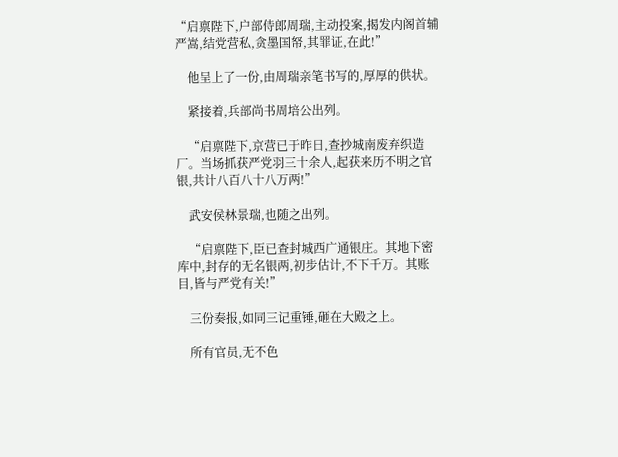“启禀陛下,户部侍郎周瑞,主动投案,揭发内阁首辅严嵩,结党营私,贪墨国帑,其罪证,在此!”

    他呈上了一份,由周瑞亲笔书写的,厚厚的供状。

    紧接着,兵部尚书周培公出列。

    “启禀陛下,京营已于昨日,查抄城南废弃织造厂。当场抓获严党羽三十余人,起获来历不明之官银,共计八百八十八万两!”

    武安侯林景瑞,也随之出列。

    “启禀陛下,臣已查封城西广通银庄。其地下密库中,封存的无名银两,初步估计,不下千万。其账目,皆与严党有关!”

    三份奏报,如同三记重锤,砸在大殿之上。

    所有官员,无不色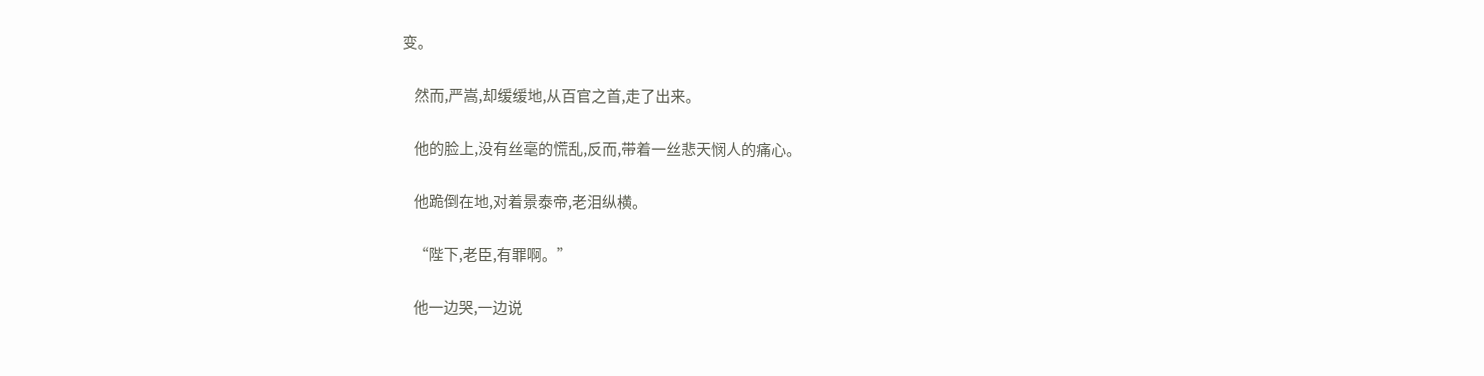变。

    然而,严嵩,却缓缓地,从百官之首,走了出来。

    他的脸上,没有丝毫的慌乱,反而,带着一丝悲天悯人的痛心。

    他跪倒在地,对着景泰帝,老泪纵横。

    “陛下,老臣,有罪啊。”

    他一边哭,一边说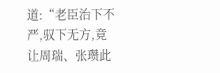道:“老臣治下不严,驭下无方,竟让周瑞、张瓒此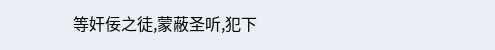等奸佞之徒,蒙蔽圣听,犯下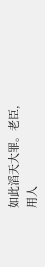如此滔天大罪。老臣,用人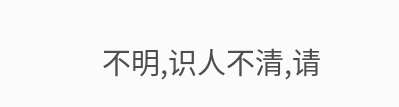不明,识人不清,请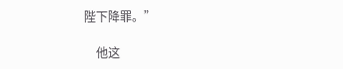陛下降罪。”

    他这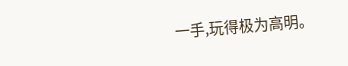一手,玩得极为高明。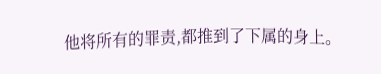他将所有的罪责,都推到了下属的身上。